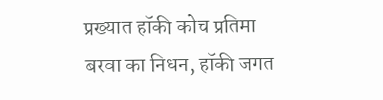प्रख्यात हॉकी कोच प्रतिमा बरवा का निधन, हॉकी जगत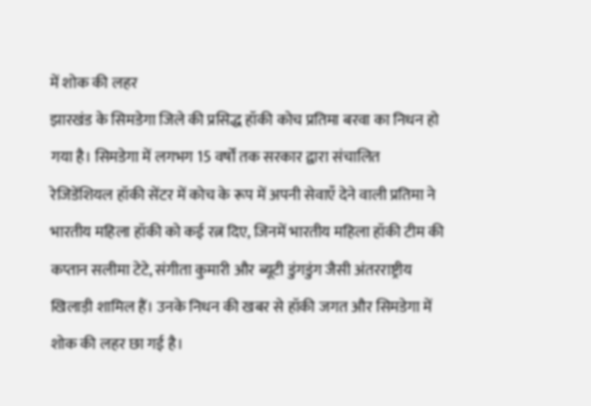में शोक की लहर
झारखंड के सिमडेगा जिले की प्रसिद्ध हॉकी कोच प्रतिमा बरवा का निधन हो गया है। सिमडेगा में लगभग 15 वर्षों तक सरकार द्वारा संचालित रेजिडेंशियल हॉकी सेंटर में कोच के रूप में अपनी सेवाएँ देने वाली प्रतिमा ने भारतीय महिला हॉकी को कई रत्न दिए, जिनमें भारतीय महिला हॉकी टीम की कप्तान सलीमा टेटे, संगीता कुमारी और ब्यूटी डुंगडुंग जैसी अंतरराष्ट्रीय खिलाड़ी शामिल हैं। उनके निधन की खबर से हॉकी जगत और सिमडेगा में शोक की लहर छा गई है।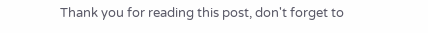Thank you for reading this post, don't forget to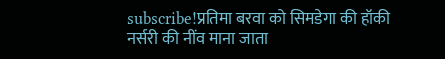subscribe!प्रतिमा बरवा को सिमडेगा की हॉकी नर्सरी की नींव माना जाता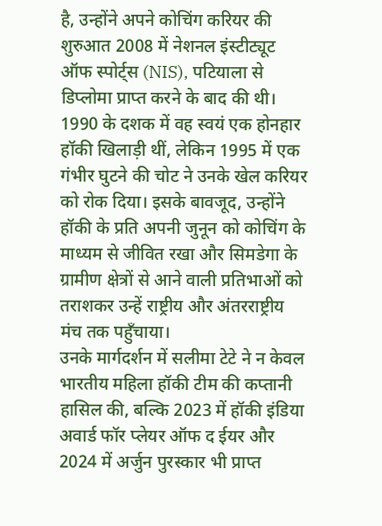है, उन्होंने अपने कोचिंग करियर की शुरुआत 2008 में नेशनल इंस्टीट्यूट ऑफ स्पोर्ट्स (NIS), पटियाला से डिप्लोमा प्राप्त करने के बाद की थी। 1990 के दशक में वह स्वयं एक होनहार हॉकी खिलाड़ी थीं, लेकिन 1995 में एक गंभीर घुटने की चोट ने उनके खेल करियर को रोक दिया। इसके बावजूद, उन्होंने हॉकी के प्रति अपनी जुनून को कोचिंग के माध्यम से जीवित रखा और सिमडेगा के ग्रामीण क्षेत्रों से आने वाली प्रतिभाओं को तराशकर उन्हें राष्ट्रीय और अंतरराष्ट्रीय मंच तक पहुँचाया।
उनके मार्गदर्शन में सलीमा टेटे ने न केवल भारतीय महिला हॉकी टीम की कप्तानी हासिल की, बल्कि 2023 में हॉकी इंडिया अवार्ड फॉर प्लेयर ऑफ द ईयर और 2024 में अर्जुन पुरस्कार भी प्राप्त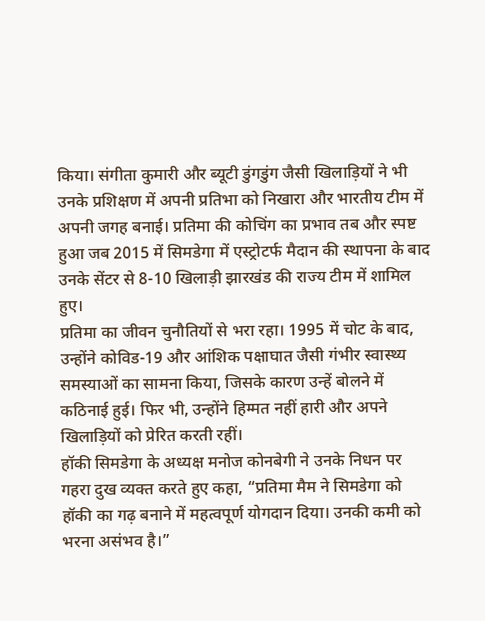किया। संगीता कुमारी और ब्यूटी डुंगडुंग जैसी खिलाड़ियों ने भी उनके प्रशिक्षण में अपनी प्रतिभा को निखारा और भारतीय टीम में अपनी जगह बनाई। प्रतिमा की कोचिंग का प्रभाव तब और स्पष्ट हुआ जब 2015 में सिमडेगा में एस्ट्रोटर्फ मैदान की स्थापना के बाद उनके सेंटर से 8-10 खिलाड़ी झारखंड की राज्य टीम में शामिल हुए।
प्रतिमा का जीवन चुनौतियों से भरा रहा। 1995 में चोट के बाद, उन्होंने कोविड-19 और आंशिक पक्षाघात जैसी गंभीर स्वास्थ्य समस्याओं का सामना किया, जिसके कारण उन्हें बोलने में कठिनाई हुई। फिर भी, उन्होंने हिम्मत नहीं हारी और अपने खिलाड़ियों को प्रेरित करती रहीं।
हॉकी सिमडेगा के अध्यक्ष मनोज कोनबेगी ने उनके निधन पर गहरा दुख व्यक्त करते हुए कहा, “प्रतिमा मैम ने सिमडेगा को हॉकी का गढ़ बनाने में महत्वपूर्ण योगदान दिया। उनकी कमी को भरना असंभव है।”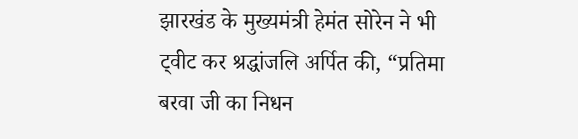झारखंड के मुख्यमंत्री हेमंत सोरेन ने भी ट्वीट कर श्रद्धांजलि अर्पित की, “प्रतिमा बरवा जी का निधन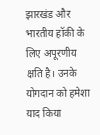झारखंड और भारतीय हॉकी के लिए अपूरणीय क्षति है। उनके योगदान को हमेशा याद किया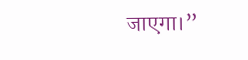जाएगा।”